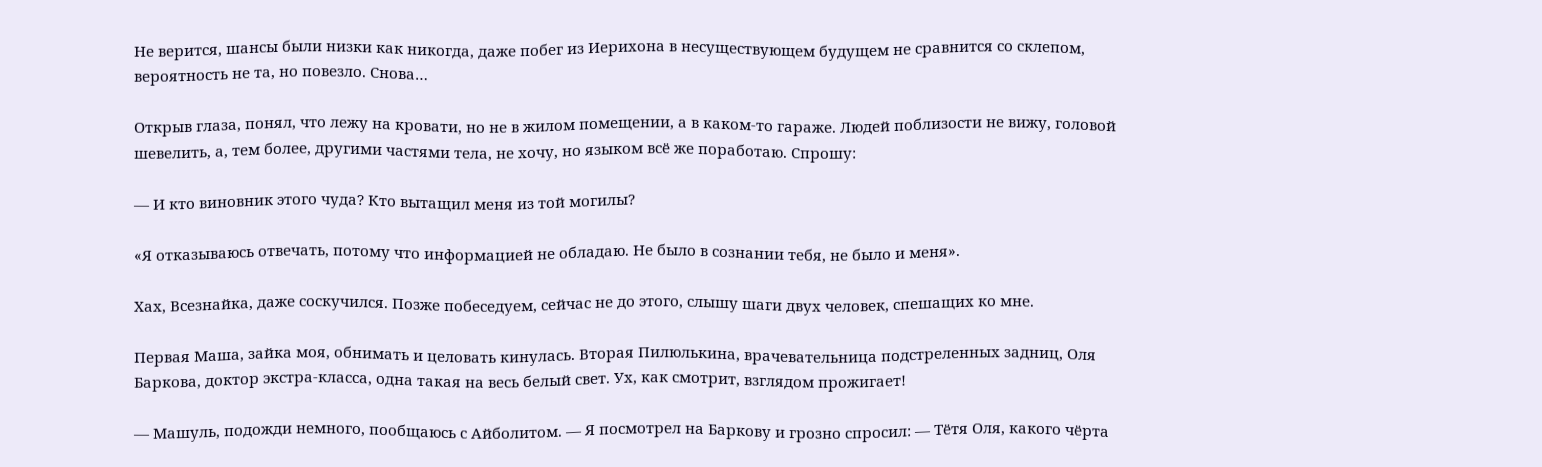Не верится, шансы были низки как никогда, даже побег из Иерихона в несуществующем будущем не сравнится со склепом, вероятность не та, но повезло. Снова…

Открыв глаза, понял, что лежу на кровати, но не в жилом помещении, а в каком-то гараже. Людей поблизости не вижу, головой шевелить, а, тем более, другими частями тела, не хочу, но языком всё же поработаю. Спрошу:

— И кто виновник этого чуда? Кто вытащил меня из той могилы?

«Я отказываюсь отвечать, потому что информацией не обладаю. Не было в сознании тебя, не было и меня».

Хах, Всезнайка, даже соскучился. Позже побеседуем, сейчас не до этого, слышу шаги двух человек, спешащих ко мне.

Первая Маша, зайка моя, обнимать и целовать кинулась. Вторая Пилюлькина, врачевательница подстреленных задниц, Оля Баркова, доктор экстра-класса, одна такая на весь белый свет. Ух, как смотрит, взглядом прожигает!

— Машуль, подожди немного, пообщаюсь с Айболитом. — Я посмотрел на Баркову и грозно спросил: — Тётя Оля, какого чёрта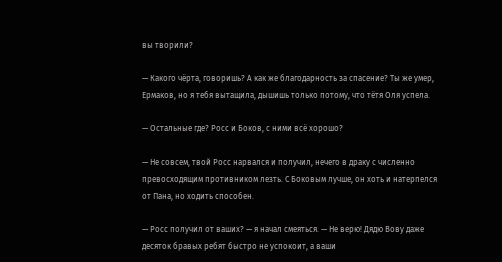вы творили?

— Какого чёрта, говоришь? А как же благодарность за спасение? Ты же умер, Ермаков, но я тебя вытащила, дышишь только потому, что тётя Оля успела.

— Остальные где? Росс и Боков, с ними всё хорошо?

— Не совсем, твой Росс нарвался и получил, нечего в драку с численно превосходящим противником лезть. С Боковым лучше, он хоть и натерпелся от Пана, но ходить способен.

— Росс получил от ваших? — я начал смеяться. — Не верю! Дядю Вову даже десяток бравых ребят быстро не успокоит, а ваши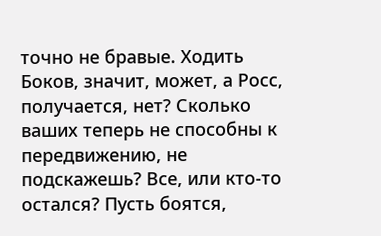точно не бравые. Ходить Боков, значит, может, а Росс, получается, нет? Сколько ваших теперь не способны к передвижению, не подскажешь? Все, или кто-то остался? Пусть боятся,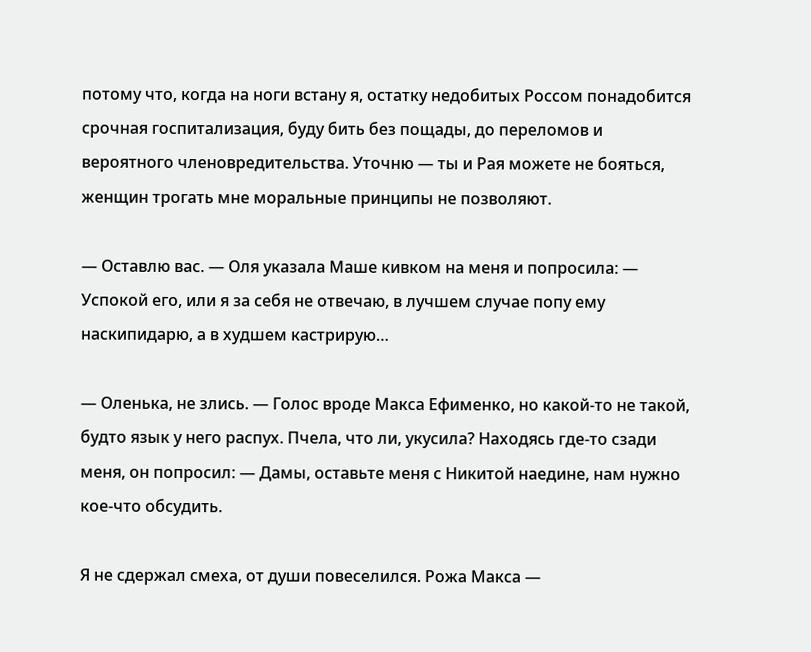потому что, когда на ноги встану я, остатку недобитых Россом понадобится срочная госпитализация, буду бить без пощады, до переломов и вероятного членовредительства. Уточню — ты и Рая можете не бояться, женщин трогать мне моральные принципы не позволяют.

— Оставлю вас. — Оля указала Маше кивком на меня и попросила: — Успокой его, или я за себя не отвечаю, в лучшем случае попу ему наскипидарю, а в худшем кастрирую…

— Оленька, не злись. — Голос вроде Макса Ефименко, но какой-то не такой, будто язык у него распух. Пчела, что ли, укусила? Находясь где-то сзади меня, он попросил: — Дамы, оставьте меня с Никитой наедине, нам нужно кое-что обсудить.

Я не сдержал смеха, от души повеселился. Рожа Макса —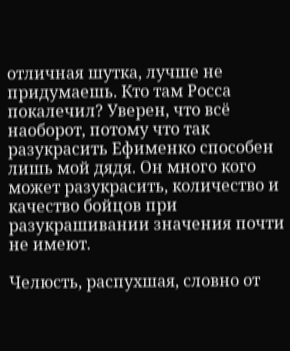отличная шутка, лучше не придумаешь. Кто там Росса покалечил? Уверен, что всё наоборот, потому что так разукрасить Ефименко способен лишь мой дядя. Он много кого может разукрасить, количество и качество бойцов при разукрашивании значения почти не имеют.

Челюсть, распухшая, словно от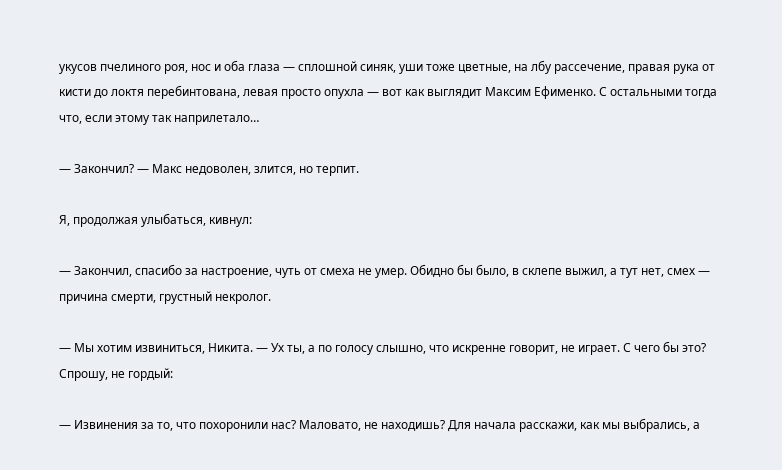укусов пчелиного роя, нос и оба глаза — сплошной синяк, уши тоже цветные, на лбу рассечение, правая рука от кисти до локтя перебинтована, левая просто опухла — вот как выглядит Максим Ефименко. С остальными тогда что, если этому так наприлетало…

— Закончил? — Макс недоволен, злится, но терпит.

Я, продолжая улыбаться, кивнул:

— Закончил, спасибо за настроение, чуть от смеха не умер. Обидно бы было, в склепе выжил, а тут нет, смех — причина смерти, грустный некролог.

— Мы хотим извиниться, Никита. — Ух ты, а по голосу слышно, что искренне говорит, не играет. С чего бы это? Спрошу, не гордый:

— Извинения за то, что похоронили нас? Маловато, не находишь? Для начала расскажи, как мы выбрались, а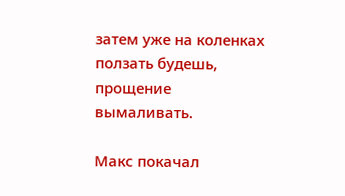затем уже на коленках ползать будешь, прощение вымаливать.

Макс покачал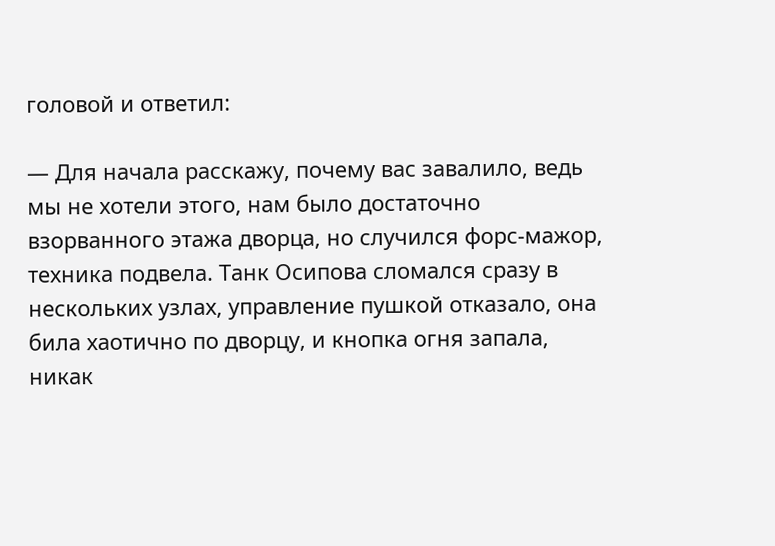головой и ответил:

— Для начала расскажу, почему вас завалило, ведь мы не хотели этого, нам было достаточно взорванного этажа дворца, но случился форс-мажор, техника подвела. Танк Осипова сломался сразу в нескольких узлах, управление пушкой отказало, она била хаотично по дворцу, и кнопка огня запала, никак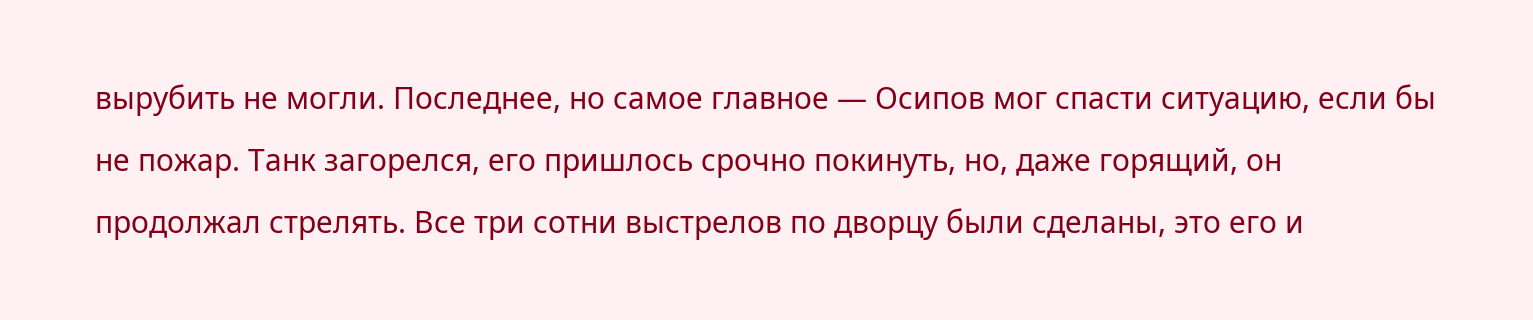вырубить не могли. Последнее, но самое главное — Осипов мог спасти ситуацию, если бы не пожар. Танк загорелся, его пришлось срочно покинуть, но, даже горящий, он продолжал стрелять. Все три сотни выстрелов по дворцу были сделаны, это его и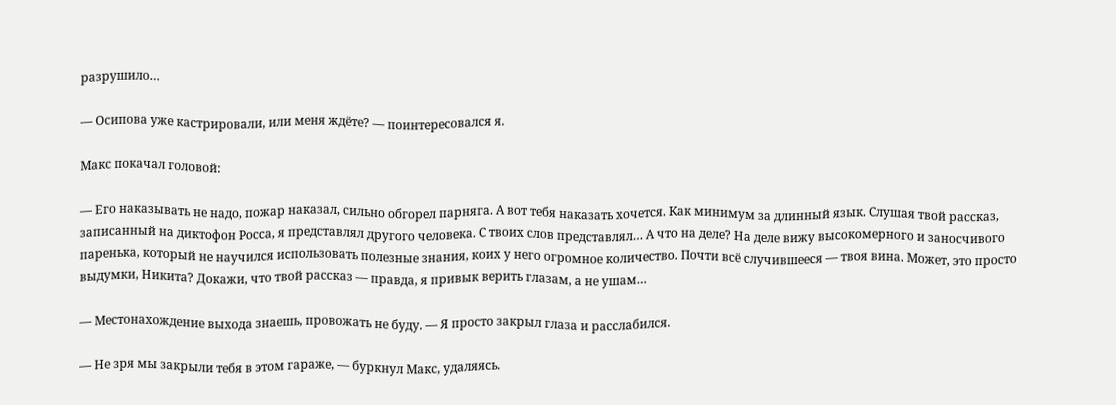разрушило…

— Осипова уже кастрировали, или меня ждёте? — поинтересовался я.

Макс покачал головой:

— Его наказывать не надо, пожар наказал, сильно обгорел парняга. А вот тебя наказать хочется. Как минимум за длинный язык. Слушая твой рассказ, записанный на диктофон Росса, я представлял другого человека. С твоих слов представлял… А что на деле? На деле вижу высокомерного и заносчивого паренька, который не научился использовать полезные знания, коих у него огромное количество. Почти всё случившееся — твоя вина. Может, это просто выдумки, Никита? Докажи, что твой рассказ — правда, я привык верить глазам, а не ушам…

— Местонахождение выхода знаешь, провожать не буду. — Я просто закрыл глаза и расслабился.

— Не зря мы закрыли тебя в этом гараже, — буркнул Макс, удаляясь.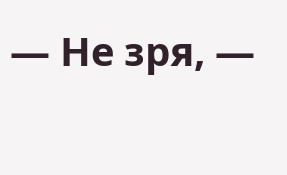— Не зря, —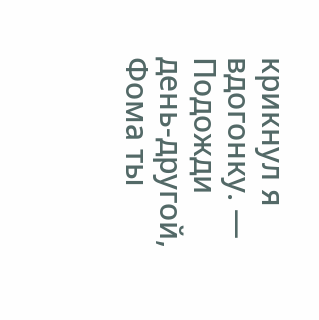крикнул я вдогонку. — Подожди день-другой, Фома ты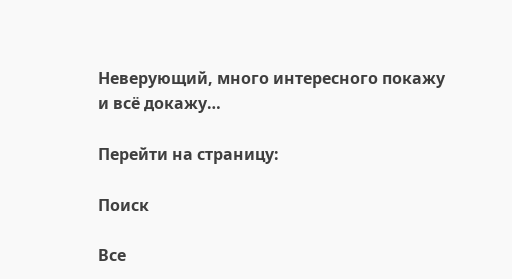Неверующий, много интересного покажу и всё докажу…

Перейти на страницу:

Поиск

Все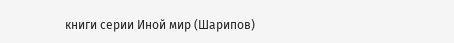книги серии Иной мир (Шарипов)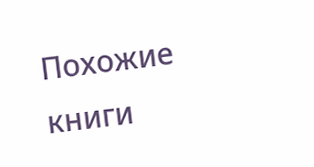Похожие книги